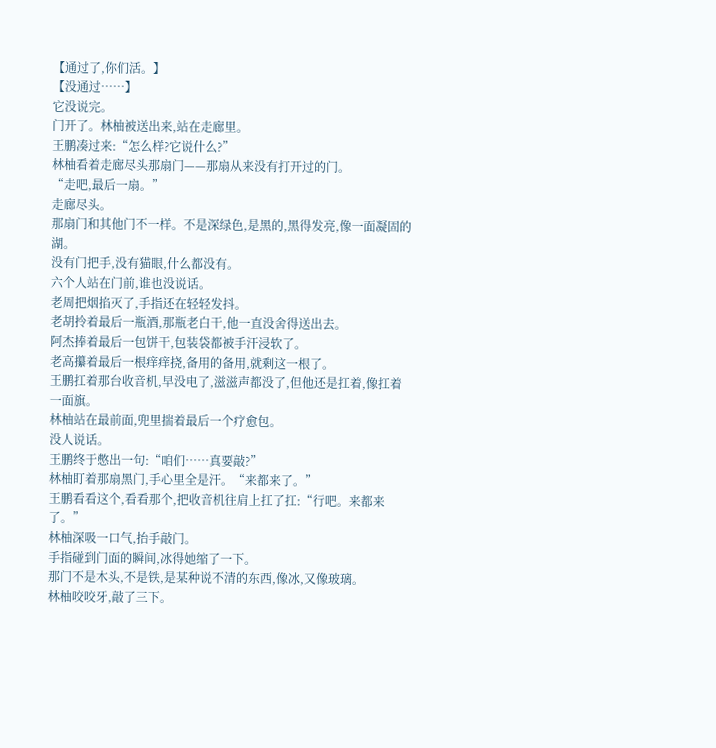【通过了,你们活。】
【没通过……】
它没说完。
门开了。林柚被送出来,站在走廊里。
王鹏凑过来:“怎么样?它说什么?”
林柚看着走廊尽头那扇门——那扇从来没有打开过的门。
“走吧,最后一扇。”
走廊尽头。
那扇门和其他门不一样。不是深绿色,是黑的,黑得发亮,像一面凝固的湖。
没有门把手,没有猫眼,什么都没有。
六个人站在门前,谁也没说话。
老周把烟掐灭了,手指还在轻轻发抖。
老胡拎着最后一瓶酒,那瓶老白干,他一直没舍得送出去。
阿杰捧着最后一包饼干,包装袋都被手汗浸软了。
老高攥着最后一根痒痒挠,备用的备用,就剩这一根了。
王鹏扛着那台收音机,早没电了,滋滋声都没了,但他还是扛着,像扛着一面旗。
林柚站在最前面,兜里揣着最后一个疗愈包。
没人说话。
王鹏终于憋出一句:“咱们……真要敲?”
林柚盯着那扇黑门,手心里全是汗。“来都来了。”
王鹏看看这个,看看那个,把收音机往肩上扛了扛:“行吧。来都来了。”
林柚深吸一口气,抬手敲门。
手指碰到门面的瞬间,冰得她缩了一下。
那门不是木头,不是铁,是某种说不清的东西,像冰,又像玻璃。
林柚咬咬牙,敲了三下。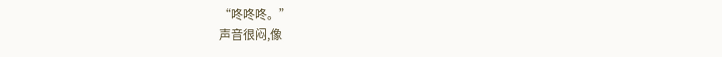“咚咚咚。”
声音很闷,像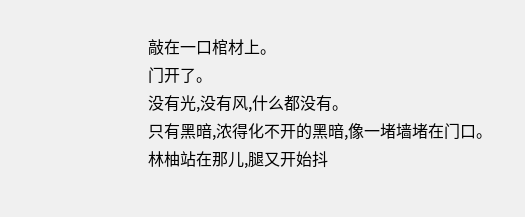敲在一口棺材上。
门开了。
没有光,没有风,什么都没有。
只有黑暗,浓得化不开的黑暗,像一堵墙堵在门口。
林柚站在那儿,腿又开始抖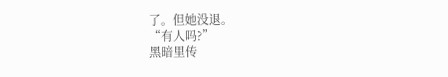了。但她没退。
“有人吗?”
黑暗里传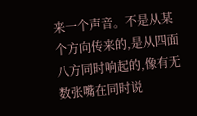来一个声音。不是从某个方向传来的,是从四面八方同时响起的,像有无数张嘴在同时说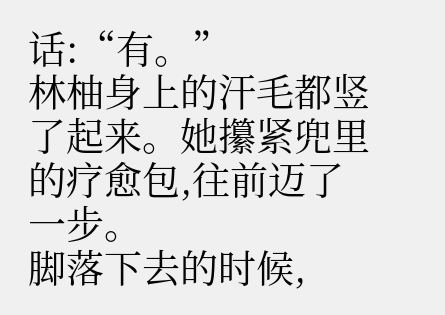话:“有。”
林柚身上的汗毛都竖了起来。她攥紧兜里的疗愈包,往前迈了一步。
脚落下去的时候,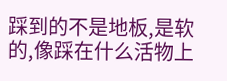踩到的不是地板,是软的,像踩在什么活物上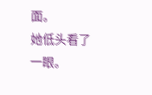面。
她低头看了一眼。